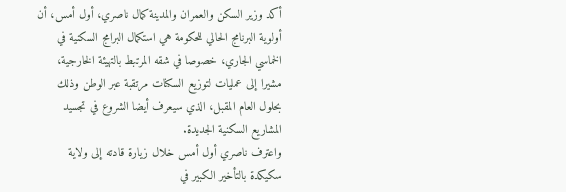أكد وزير السكن والعمران والمدينة كمال ناصري، أول أمس، أن أولوية البرنامج الحالي للحكومة هي استكمال البرامج السكنية في الخماسي الجاري، خصوصا في شقه المرتبط بالتهيئة الخارجية، مشيرا إلى عمليات لتوزيع السكنات مرتقبة عبر الوطن وذلك بحلول العام المقبل، الذي سيعرف أيضا الشروع في تجسيد المشاريع السكنية الجديدة.
واعترف ناصري أول أمس خلال زيارة قادته إلى ولاية سكيكدة بالتأخير الكبير في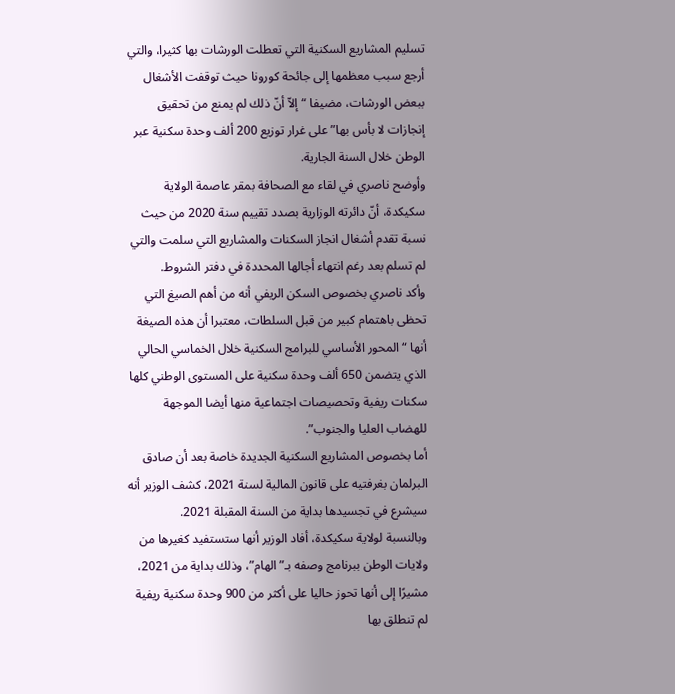تسليم المشاريع السكنية التي تعطلت الورشات بها كثيرا، والتي أرجع سبب معظمها إلى جائحة كورونا حيث توقفت الأشغال ببعض الورشات، مضيفا “إلاّ أنّ ذلك لم يمنع من تحقيق إنجازات لا بأس بها” على غرار توزيع 200 ألف وحدة سكنية عبر الوطن خلال السنة الجارية.
وأوضح ناصري في لقاء مع الصحافة بمقر عاصمة الولاية سكيكدة، أنّ دائرته الوزارية بصدد تقييم سنة 2020 من حيث نسبة تقدم أشغال انجاز السكنات والمشاريع التي سلمت والتي لم تسلم بعد رغم انتهاء أجالها المحددة في دفتر الشروط.
وأكد ناصري بخصوص السكن الريفي أنه من أهم الصيغ التي تحظى باهتمام كبير من قبل السلطات، معتبرا أن هذه الصيغة أنها “المحور الأساسي للبرامج السكنية خلال الخماسي الحالي الذي يتضمن 650 ألف وحدة سكنية على المستوى الوطني كلها سكنات ريفية وتحصيصات اجتماعية منها أيضا الموجهة للهضاب العليا والجنوب”.
أما بخصوص المشاريع السكنية الجديدة خاصة بعد أن صادق البرلمان بغرفتيه على قانون المالية لسنة 2021، كشف الوزير أنه سيشرع في تجسيدها بداية من السنة المقبلة 2021.
وبالنسبة لولاية سكيكدة، أفاد الوزير أنها ستستفيد كغيرها من ولايات الوطن ببرنامج وصفه بـ”الهام”، وذلك بداية من 2021، مشيرًا إلى أنها تحوز حاليا على أكثر من 900 وحدة سكنية ريفية لم تنطلق بها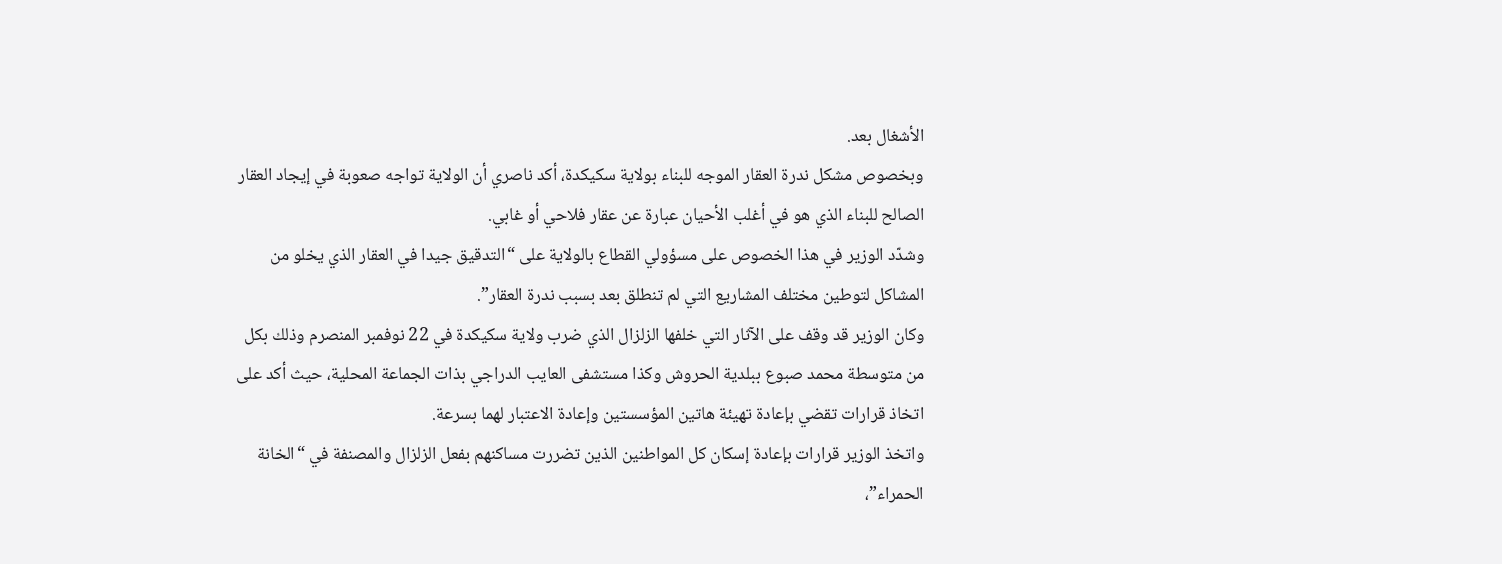الأشغال بعد.
وبخصوص مشكل ندرة العقار الموجه للبناء بولاية سكيكدة، أكد ناصري أن الولاية تواجه صعوبة في إيجاد العقار الصالح للبناء الذي هو في أغلب الأحيان عبارة عن عقار فلاحي أو غابي.
وشدّد الوزير في هذا الخصوص على مسؤولي القطاع بالولاية على “التدقيق جيدا في العقار الذي يخلو من المشاكل لتوطين مختلف المشاريع التي لم تنطلق بعد بسبب ندرة العقار”.
وكان الوزير قد وقف على الآثار التي خلفها الزلزال الذي ضرب ولاية سكيكدة في 22 نوفمبر المنصرم وذلك بكل من متوسطة محمد صبوع ببلدية الحروش وكذا مستشفى العايب الدراجي بذات الجماعة المحلية، حيث أكد على اتخاذ قرارات تقضي بإعادة تهيئة هاتين المؤسستين وإعادة الاعتبار لهما بسرعة.
واتخذ الوزير قرارات بإعادة إسكان كل المواطنين الذين تضررت مساكنهم بفعل الزلزال والمصنفة في “الخانة الحمراء”،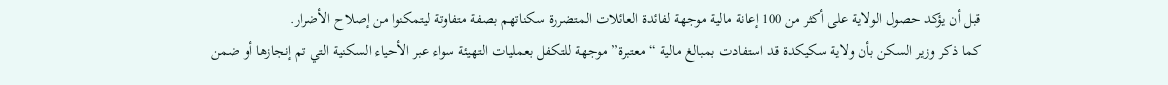قبل أن يؤكد حصول الولاية على أكثر من 100 إعانة مالية موجهة لفائدة العائلات المتضررة سكناتهم بصفة متفاوتة ليتمكنوا من إصلاح الأضرار.
كما ذكر وزير السكن بأن ولاية سكيكدة قد استفادت بمبالغ مالية “معتبرة” موجهة للتكفل بعمليات التهيئة سواء عبر الأحياء السكنية التي تم إنجازها أو ضمن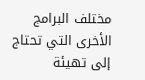مختلف البرامج الأخرى التي تحتاج إلى تهيئة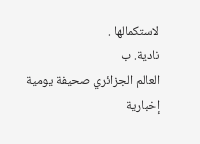لاستكمالها .
نادية. ب
العالم الجزائري صحيفة يومية إخبارية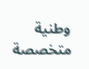وطنية متخصصة